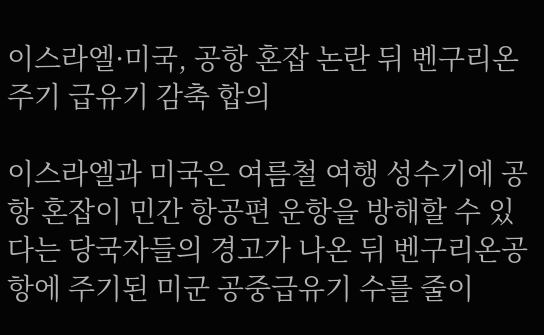이스라엘·미국, 공항 혼잡 논란 뒤 벤구리온 주기 급유기 감축 합의

이스라엘과 미국은 여름철 여행 성수기에 공항 혼잡이 민간 항공편 운항을 방해할 수 있다는 당국자들의 경고가 나온 뒤 벤구리온공항에 주기된 미군 공중급유기 수를 줄이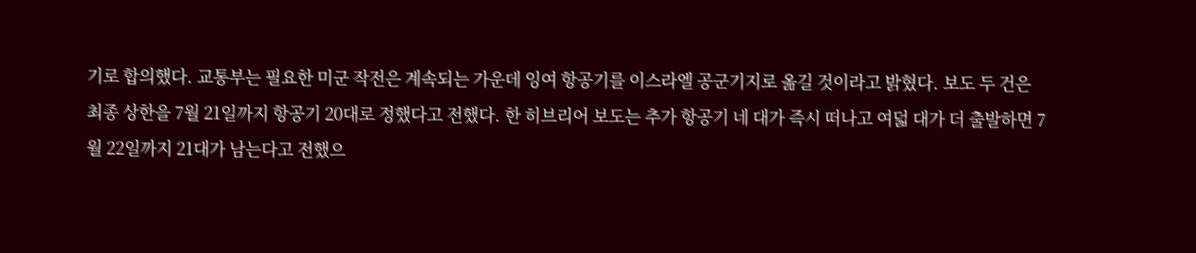기로 합의했다. 교통부는 필요한 미군 작전은 계속되는 가운데 잉여 항공기를 이스라엘 공군기지로 옮길 것이라고 밝혔다. 보도 두 건은 최종 상한을 7월 21일까지 항공기 20대로 정했다고 전했다. 한 히브리어 보도는 추가 항공기 네 대가 즉시 떠나고 여덟 대가 더 출발하면 7월 22일까지 21대가 남는다고 전했으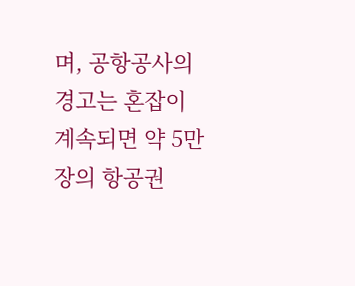며, 공항공사의 경고는 혼잡이 계속되면 약 5만 장의 항공권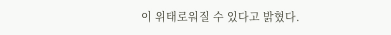이 위태로워질 수 있다고 밝혔다.